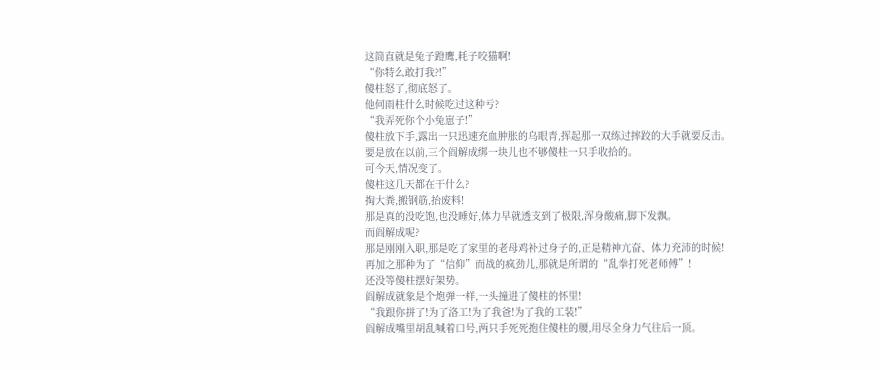这简直就是兔子蹬鹰,耗子咬猫啊!
“你特么敢打我?!”
傻柱怒了,彻底怒了。
他何雨柱什么时候吃过这种亏?
“我弄死你个小兔崽子!”
傻柱放下手,露出一只迅速充血肿胀的乌眼青,挥起那一双练过摔跤的大手就要反击。
要是放在以前,三个阎解成绑一块儿也不够傻柱一只手收拾的。
可今天,情况变了。
傻柱这几天都在干什么?
掏大粪,搬钢筋,抬废料!
那是真的没吃饱,也没睡好,体力早就透支到了极限,浑身酸痛,脚下发飘。
而阎解成呢?
那是刚刚入职,那是吃了家里的老母鸡补过身子的,正是精神亢奋、体力充沛的时候!
再加之那种为了“信仰”而战的疯劲儿,那就是所谓的“乱拳打死老师傅”!
还没等傻柱摆好架势。
阎解成就象是个炮弹一样,一头撞进了傻柱的怀里!
“我跟你拼了!为了洛工!为了我爸!为了我的工装!”
阎解成嘴里胡乱喊着口号,两只手死死抱住傻柱的腰,用尽全身力气往后一顶。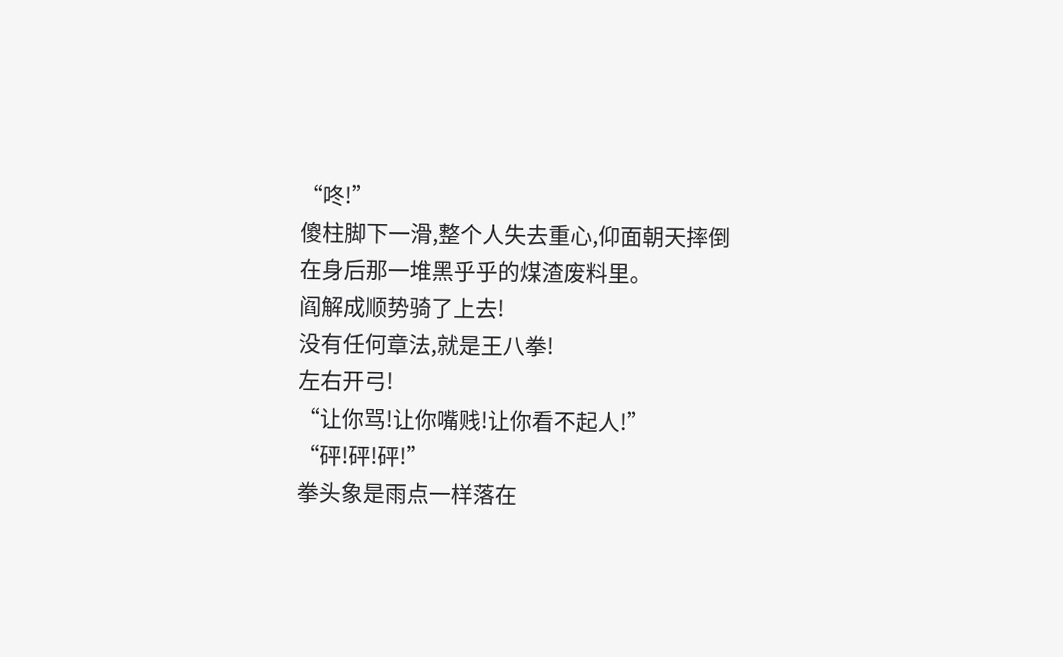“咚!”
傻柱脚下一滑,整个人失去重心,仰面朝天摔倒在身后那一堆黑乎乎的煤渣废料里。
阎解成顺势骑了上去!
没有任何章法,就是王八拳!
左右开弓!
“让你骂!让你嘴贱!让你看不起人!”
“砰!砰!砰!”
拳头象是雨点一样落在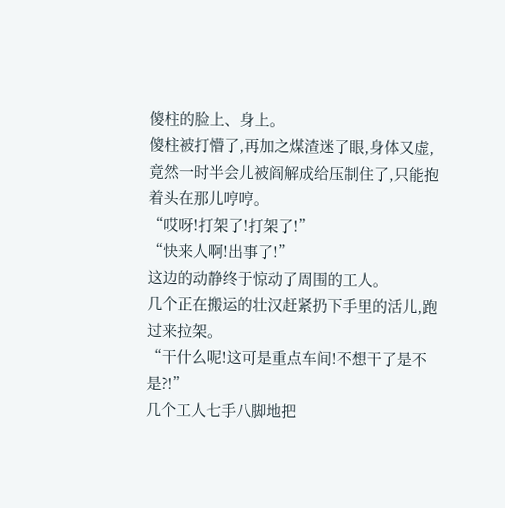傻柱的脸上、身上。
傻柱被打懵了,再加之煤渣迷了眼,身体又虚,竟然一时半会儿被阎解成给压制住了,只能抱着头在那儿哼哼。
“哎呀!打架了!打架了!”
“快来人啊!出事了!”
这边的动静终于惊动了周围的工人。
几个正在搬运的壮汉赶紧扔下手里的活儿,跑过来拉架。
“干什么呢!这可是重点车间!不想干了是不是?!”
几个工人七手八脚地把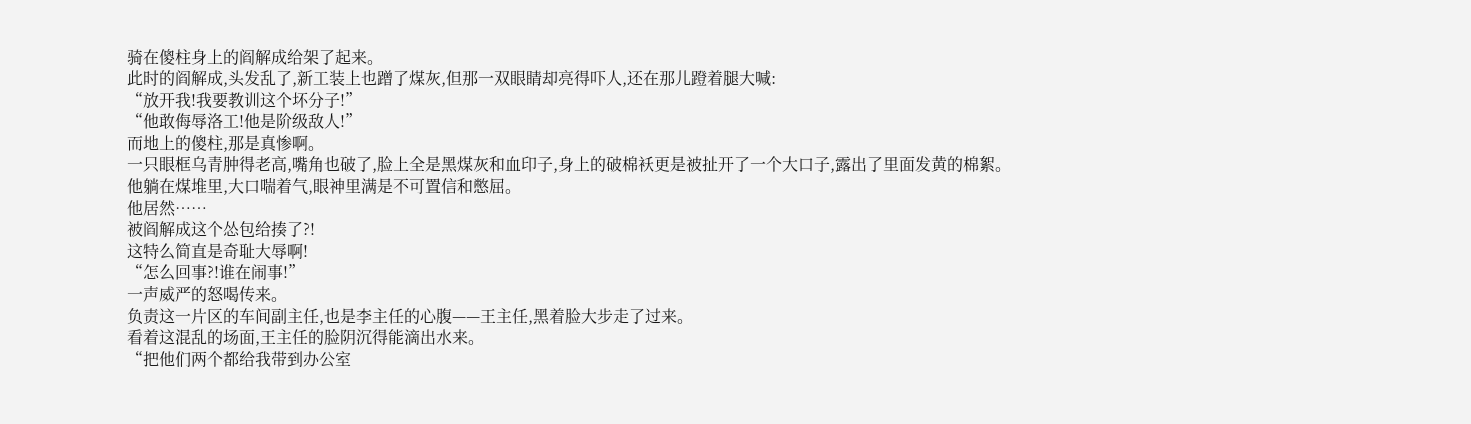骑在傻柱身上的阎解成给架了起来。
此时的阎解成,头发乱了,新工装上也蹭了煤灰,但那一双眼睛却亮得吓人,还在那儿蹬着腿大喊:
“放开我!我要教训这个坏分子!”
“他敢侮辱洛工!他是阶级敌人!”
而地上的傻柱,那是真惨啊。
一只眼框乌青肿得老高,嘴角也破了,脸上全是黑煤灰和血印子,身上的破棉袄更是被扯开了一个大口子,露出了里面发黄的棉絮。
他躺在煤堆里,大口喘着气,眼神里满是不可置信和憋屈。
他居然……
被阎解成这个怂包给揍了?!
这特么简直是奇耻大辱啊!
“怎么回事?!谁在闹事!”
一声威严的怒喝传来。
负责这一片区的车间副主任,也是李主任的心腹——王主任,黑着脸大步走了过来。
看着这混乱的场面,王主任的脸阴沉得能滴出水来。
“把他们两个都给我带到办公室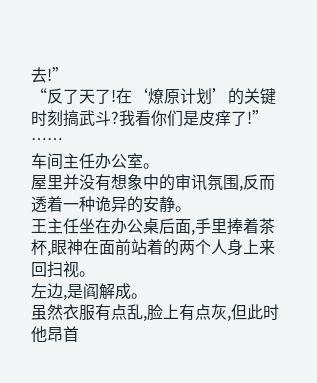去!”
“反了天了!在‘燎原计划’的关键时刻搞武斗?我看你们是皮痒了!”
……
车间主任办公室。
屋里并没有想象中的审讯氛围,反而透着一种诡异的安静。
王主任坐在办公桌后面,手里捧着茶杯,眼神在面前站着的两个人身上来回扫视。
左边,是阎解成。
虽然衣服有点乱,脸上有点灰,但此时他昂首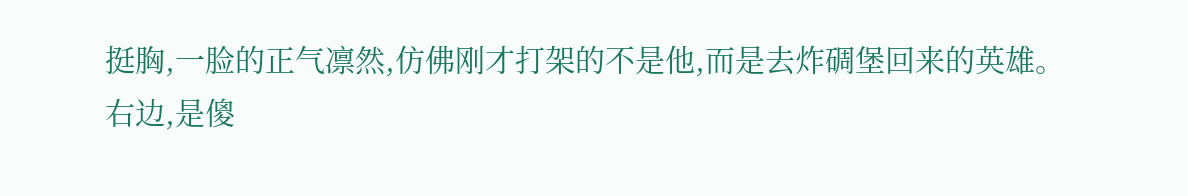挺胸,一脸的正气凛然,仿佛刚才打架的不是他,而是去炸碉堡回来的英雄。
右边,是傻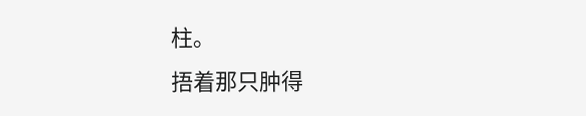柱。
捂着那只肿得